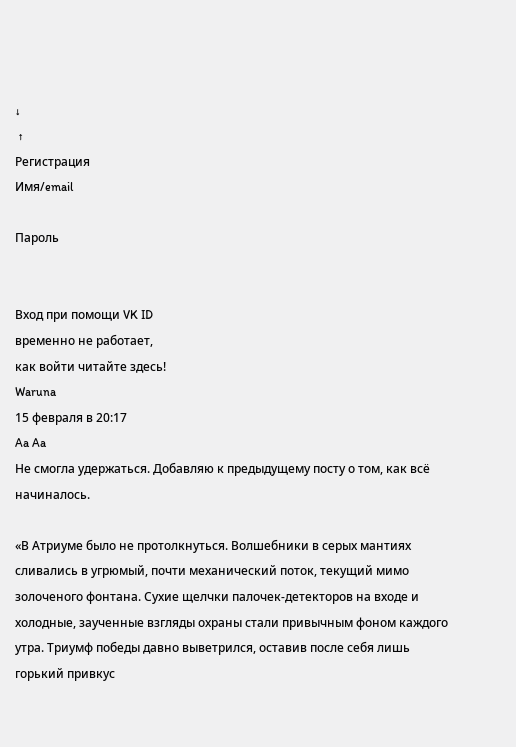↓
 ↑
Регистрация
Имя/email

Пароль


Вход при помощи VK ID
временно не работает,
как войти читайте здесь!
Waruna
15 февраля в 20:17
Aa Aa
Не смогла удержаться. Добавляю к предыдущему посту о том, как всё начиналось.

«В Атриуме было не протолкнуться. Волшебники в серых мантиях сливались в угрюмый, почти механический поток, текущий мимо золоченого фонтана. Сухие щелчки палочек-детекторов на входе и холодные, заученные взгляды охраны стали привычным фоном каждого утра. Триумф победы давно выветрился, оставив после себя лишь горький привкус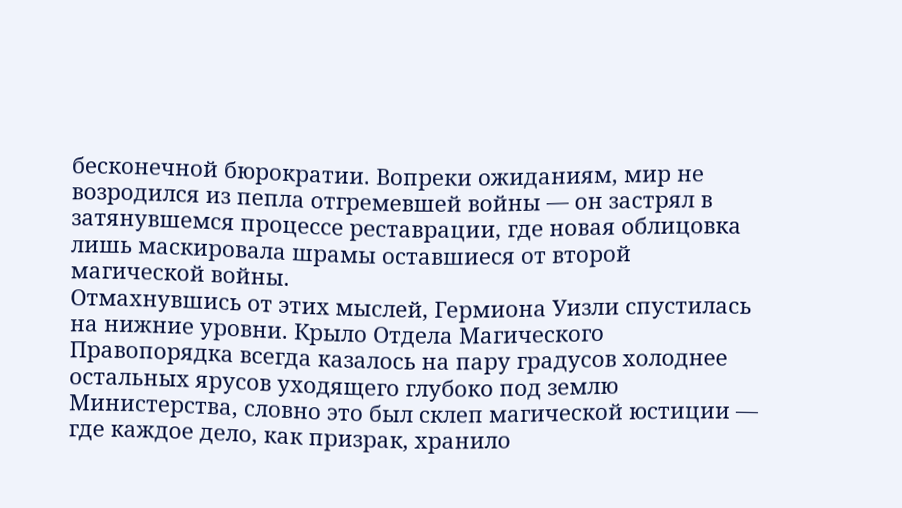бесконечной бюрократии. Вопреки ожиданиям, мир не возродился из пепла отгремевшей войны — он застрял в затянувшемся процессе реставрации, где новая облицовка лишь маскировала шрамы оставшиеся от второй магической войны.
Отмахнувшись от этих мыслей, Гермиона Уизли спустилась на нижние уровни. Крыло Отдела Магического Правопорядка всегда казалось на пару градусов холоднее остальных ярусов уходящего глубоко под землю Министерства, словно это был склеп магической юстиции — где каждое дело, как призрак, хранило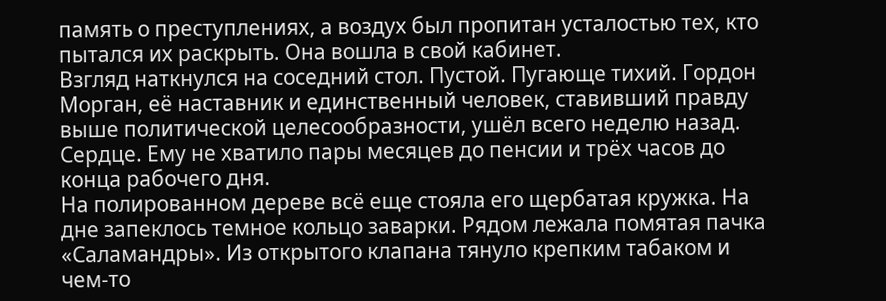память о преступлениях, а воздух был пропитан усталостью тех, кто пытался их раскрыть. Она вошла в свой кабинет.
Взгляд наткнулся на соседний стол. Пустой. Пугающе тихий. Гордон Морган, её наставник и единственный человек, ставивший правду выше политической целесообразности, ушёл всего неделю назад. Сердце. Ему не хватило пары месяцев до пенсии и трёх часов до конца рабочего дня.
На полированном дереве всё еще стояла его щербатая кружка. На дне запеклось темное кольцо заварки. Рядом лежала помятая пачка «Саламандры». Из открытого клапана тянуло крепким табаком и чем-то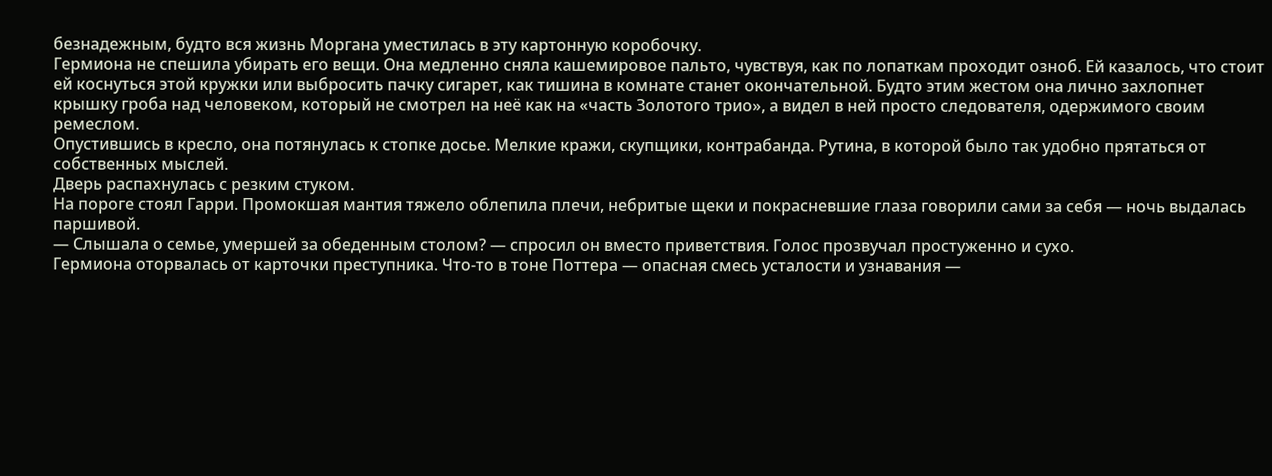безнадежным, будто вся жизнь Моргана уместилась в эту картонную коробочку.
Гермиона не спешила убирать его вещи. Она медленно сняла кашемировое пальто, чувствуя, как по лопаткам проходит озноб. Ей казалось, что стоит ей коснуться этой кружки или выбросить пачку сигарет, как тишина в комнате станет окончательной. Будто этим жестом она лично захлопнет крышку гроба над человеком, который не смотрел на неё как на «часть Золотого трио», а видел в ней просто следователя, одержимого своим ремеслом.
Опустившись в кресло, она потянулась к стопке досье. Мелкие кражи, скупщики, контрабанда. Рутина, в которой было так удобно прятаться от собственных мыслей.
Дверь распахнулась с резким стуком.
На пороге стоял Гарри. Промокшая мантия тяжело облепила плечи, небритые щеки и покрасневшие глаза говорили сами за себя — ночь выдалась паршивой.
— Слышала о семье, умершей за обеденным столом? — спросил он вместо приветствия. Голос прозвучал простуженно и сухо.
Гермиона оторвалась от карточки преступника. Что-то в тоне Поттера — опасная смесь усталости и узнавания —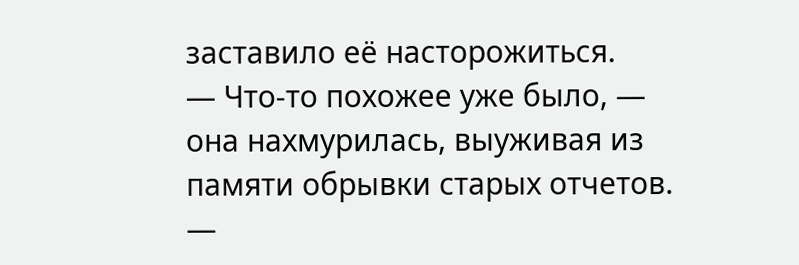заставило её насторожиться.
— Что-то похожее уже было, — она нахмурилась, выуживая из памяти обрывки старых отчетов. —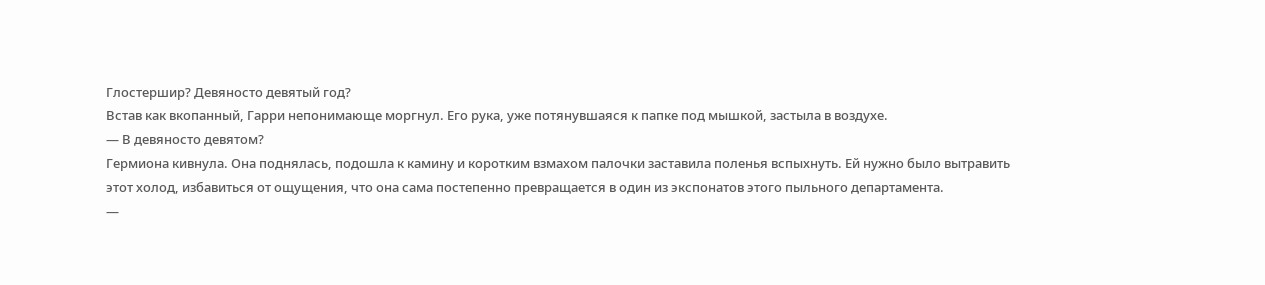Глостершир? Девяносто девятый год?
Встав как вкопанный, Гарри непонимающе моргнул. Его рука, уже потянувшаяся к папке под мышкой, застыла в воздухе.
— В девяносто девятом?
Гермиона кивнула. Она поднялась, подошла к камину и коротким взмахом палочки заставила поленья вспыхнуть. Ей нужно было вытравить этот холод, избавиться от ощущения, что она сама постепенно превращается в один из экспонатов этого пыльного департамента.
—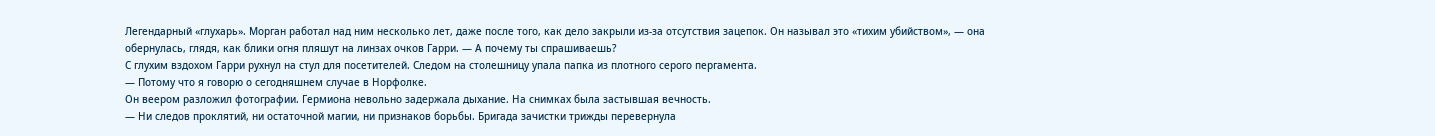Легендарный «глухарь». Морган работал над ним несколько лет, даже после того, как дело закрыли из-за отсутствия зацепок. Он называл это «тихим убийством», — она обернулась, глядя, как блики огня пляшут на линзах очков Гарри. — А почему ты спрашиваешь?
С глухим вздохом Гарри рухнул на стул для посетителей. Следом на столешницу упала папка из плотного серого пергамента.
— Потому что я говорю о сегодняшнем случае в Норфолке.
Он веером разложил фотографии. Гермиона невольно задержала дыхание. На снимках была застывшая вечность.
— Ни следов проклятий, ни остаточной магии, ни признаков борьбы. Бригада зачистки трижды перевернула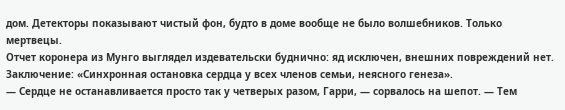дом. Детекторы показывают чистый фон, будто в доме вообще не было волшебников. Только мертвецы.
Отчет коронера из Мунго выглядел издевательски буднично: яд исключен, внешних повреждений нет. Заключение: «Синхронная остановка сердца у всех членов семьи, неясного генеза».
— Сердце не останавливается просто так у четверых разом, Гарри, — сорвалось на шепот. — Тем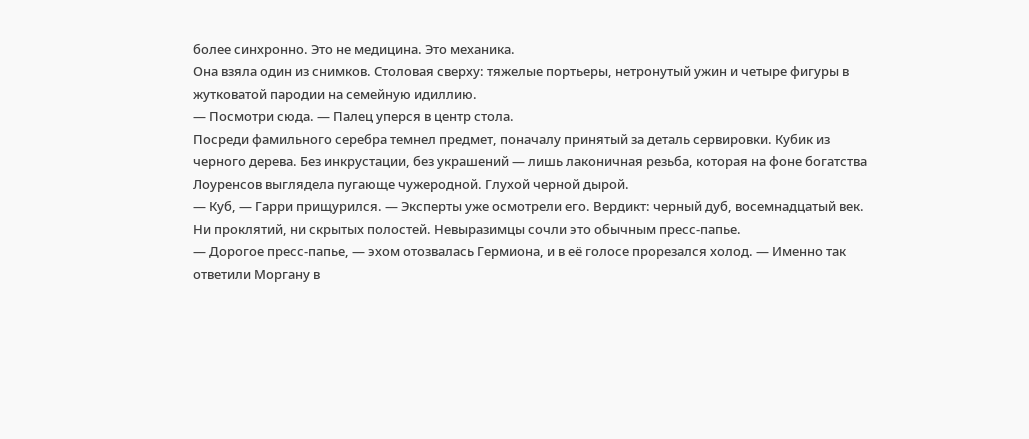более синхронно. Это не медицина. Это механика.
Она взяла один из снимков. Столовая сверху: тяжелые портьеры, нетронутый ужин и четыре фигуры в жутковатой пародии на семейную идиллию.
— Посмотри сюда. — Палец уперся в центр стола.
Посреди фамильного серебра темнел предмет, поначалу принятый за деталь сервировки. Кубик из черного дерева. Без инкрустации, без украшений — лишь лаконичная резьба, которая на фоне богатства Лоуренсов выглядела пугающе чужеродной. Глухой черной дырой.
— Куб, — Гарри прищурился. — Эксперты уже осмотрели его. Вердикт: черный дуб, восемнадцатый век. Ни проклятий, ни скрытых полостей. Невыразимцы сочли это обычным пресс-папье.
— Дорогое пресс-папье, — эхом отозвалась Гермиона, и в её голосе прорезался холод. — Именно так ответили Моргану в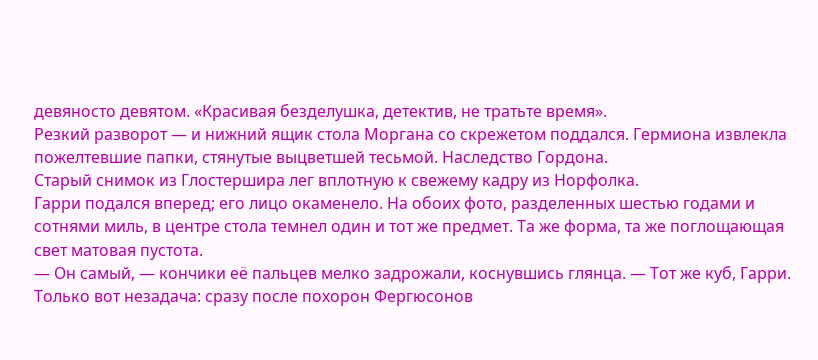девяносто девятом. «Красивая безделушка, детектив, не тратьте время».
Резкий разворот — и нижний ящик стола Моргана со скрежетом поддался. Гермиона извлекла пожелтевшие папки, стянутые выцветшей тесьмой. Наследство Гордона.
Старый снимок из Глостершира лег вплотную к свежему кадру из Норфолка.
Гарри подался вперед; его лицо окаменело. На обоих фото, разделенных шестью годами и сотнями миль, в центре стола темнел один и тот же предмет. Та же форма, та же поглощающая свет матовая пустота.
— Он самый, — кончики её пальцев мелко задрожали, коснувшись глянца. — Тот же куб, Гарри. Только вот незадача: сразу после похорон Фергюсонов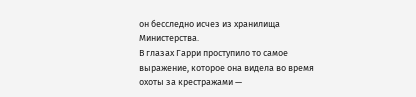он бесследно исчез из хранилища Министерства.
В глазах Гарри проступило то самое выражение, которое она видела во время охоты за крестражами —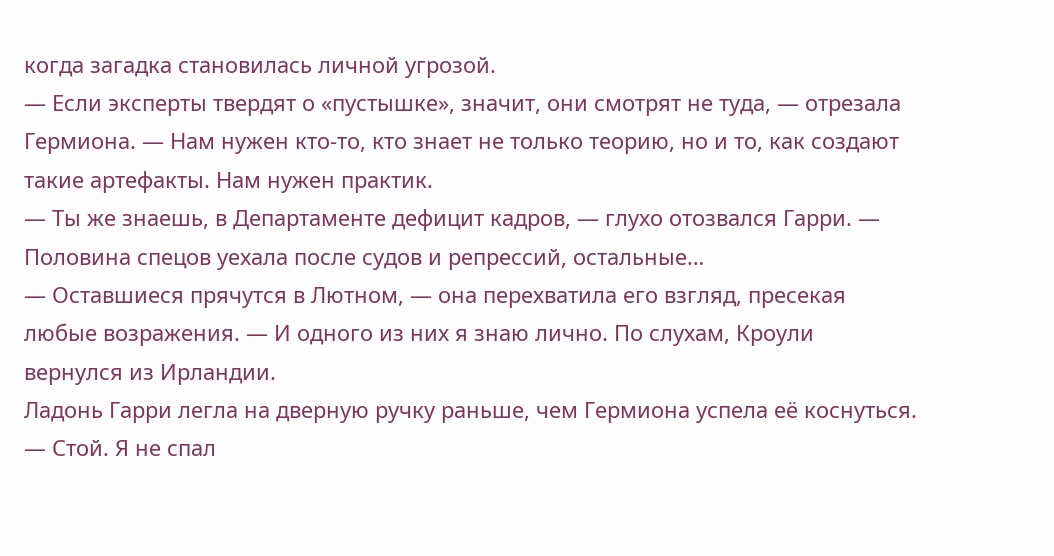когда загадка становилась личной угрозой.
— Если эксперты твердят о «пустышке», значит, они смотрят не туда, — отрезала Гермиона. — Нам нужен кто-то, кто знает не только теорию, но и то, как создают такие артефакты. Нам нужен практик.
— Ты же знаешь, в Департаменте дефицит кадров, — глухо отозвался Гарри. — Половина спецов уехала после судов и репрессий, остальные…
— Оставшиеся прячутся в Лютном, — она перехватила его взгляд, пресекая любые возражения. — И одного из них я знаю лично. По слухам, Кроули вернулся из Ирландии.
Ладонь Гарри легла на дверную ручку раньше, чем Гермиона успела её коснуться.
— Стой. Я не спал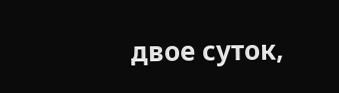двое суток,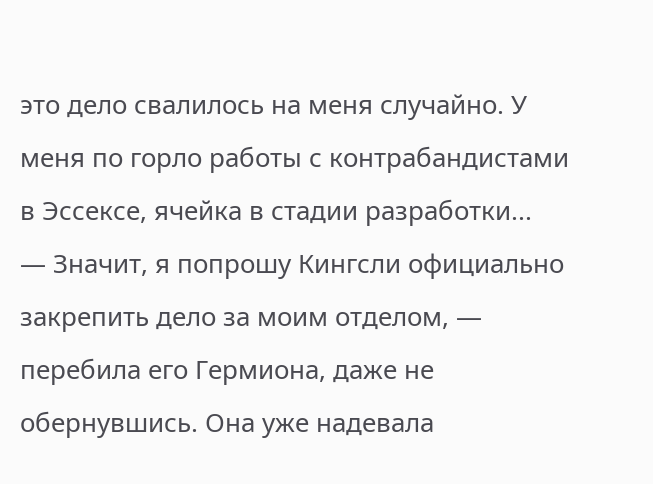это дело свалилось на меня случайно. У меня по горло работы с контрабандистами в Эссексе, ячейка в стадии разработки...
— Значит, я попрошу Кингсли официально закрепить дело за моим отделом, — перебила его Гермиона, даже не обернувшись. Она уже надевала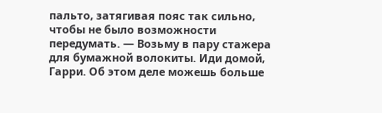пальто, затягивая пояс так сильно, чтобы не было возможности передумать. — Возьму в пару стажера для бумажной волокиты. Иди домой, Гарри. Об этом деле можешь больше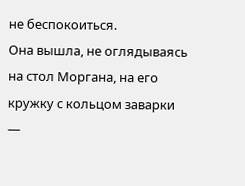не беспокоиться.
Она вышла, не оглядываясь на стол Моргана, на его кружку с кольцом заварки —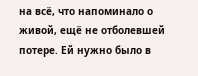на всё, что напоминало о живой, ещё не отболевшей потере. Ей нужно было в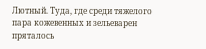Лютный. Туда, где среди тяжелого пара кожевенных и зельеварен пряталось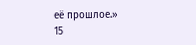её прошлое.»
15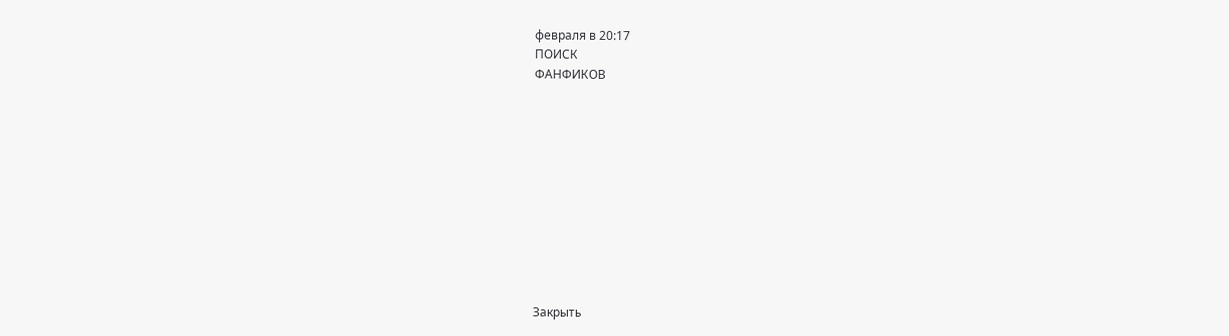февраля в 20:17
ПОИСК
ФАНФИКОВ











Закрыть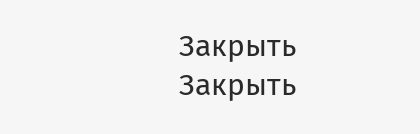Закрыть
Закрыть